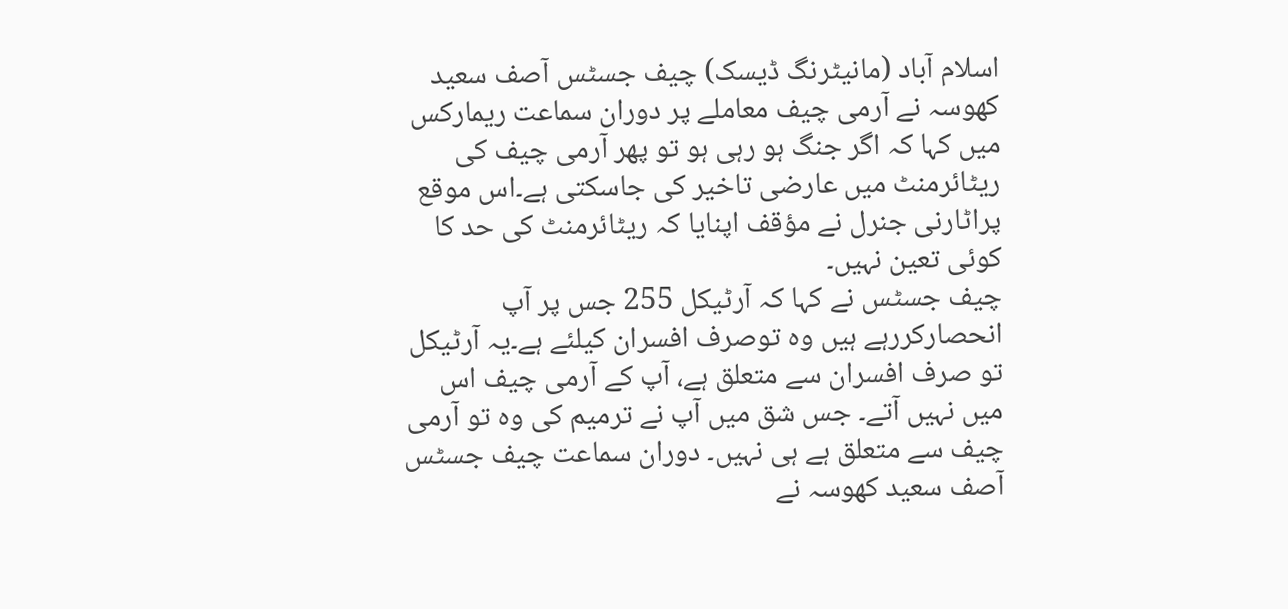اسلام آباد (مانیٹرنگ ڈیسک) چیف جسٹس آصف سعید کھوسہ نے آرمی چیف معاملے پر دوران سماعت ریمارکس میں کہا کہ اگر جنگ ہو رہی ہو تو پھر آرمی چیف کی ریٹائرمنٹ میں عارضی تاخیر کی جاسکتی ہے۔اس موقع پراٹارنی جنرل نے مؤقف اپنایا کہ ریٹائرمنٹ کی حد کا کوئی تعین نہیں۔
چیف جسٹس نے کہا کہ آرٹیکل 255 جس پر آپ انحصارکررہے ہیں وہ توصرف افسران کیلئے ہے۔یہ آرٹیکل تو صرف افسران سے متعلق ہے، آپ کے آرمی چیف اس میں نہیں آتے۔ جس شق میں آپ نے ترمیم کی وہ تو آرمی چیف سے متعلق ہے ہی نہیں۔ دوران سماعت چیف جسٹس آصف سعید کھوسہ نے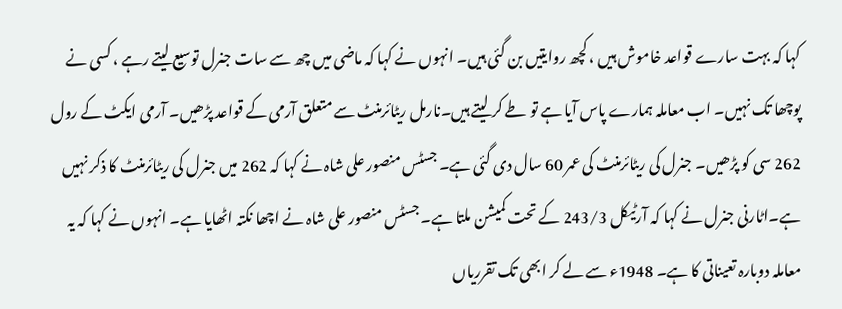کہا کہ بہت سارے قواعد خاموش ہیں ، کچھ روایتیں بن گئی ہیں۔ انہوں نے کہا کہ ماضی میں چھ سے سات جنرل توسیع لیتے رہے ، کسی نے پوچھا تک نہیں۔ اب معاملہ ہمارے پاس آیا ہے تو طے کر لیتے ہیں۔نارمل ریٹائرمنٹ سے متعلق آرمی کے قواعد پڑھیں۔ آرمی ایکٹ کے رول 262 سی کو پڑھیں۔ جنرل کی ریٹائرمنٹ کی عمر 60 سال دی گئی ہے۔ جسٹس منصور علی شاہ نے کہا کہ 262 میں جنرل کی ریٹائرمنٹ کا ذکر نہیں ہے۔اٹارنی جنرل نے کہا کہ آرٹیکل 243/3 کے تحت کمیشن ملتا ہے۔ جسٹس منصور علی شاہ نے اچھا نکتہ اٹھایا ہے۔ انہوں نے کہا کہ یہ معاملہ دوبارہ تعیناتی کا ہے۔ 1948ء سے لے کر ابھی تک تقرریاں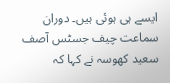ایسے ہی ہوئی ہیں۔ دوران سماعت چیف جسٹس آصف سعید کھوسہ نے کہا کہ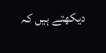دیکھتے ہیں کہ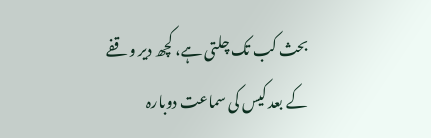بحث کب تک چلتی ہے، کچھ دیر وقفے کے بعد کیس کی سماعت دوبارہ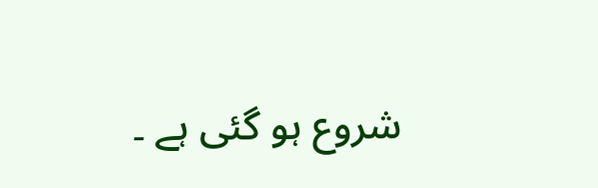شروع ہو گئی ہے ۔